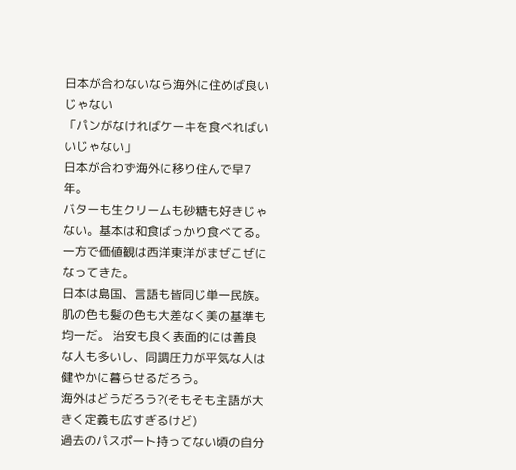日本が合わないなら海外に住めば良いじゃない
「パンがなければケーキを食べればいいじゃない」
日本が合わず海外に移り住んで早7年。
バターも生クリームも砂糖も好きじゃない。基本は和食ばっかり食べてる。
一方で価値観は西洋東洋がまぜこぜになってきた。
日本は島国、言語も皆同じ単一民族。肌の色も髪の色も大差なく美の基準も均一だ。 治安も良く表面的には善良な人も多いし、同調圧力が平気な人は健やかに暮らせるだろう。
海外はどうだろう?(そもそも主語が大きく定義も広すぎるけど)
過去のパスポート持ってない頃の自分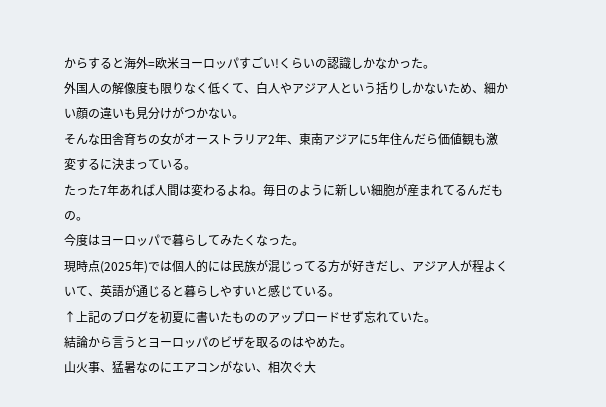からすると海外=欧米ヨーロッパすごい!くらいの認識しかなかった。
外国人の解像度も限りなく低くて、白人やアジア人という括りしかないため、細かい顔の違いも見分けがつかない。
そんな田舎育ちの女がオーストラリア2年、東南アジアに5年住んだら価値観も激変するに決まっている。
たった7年あれば人間は変わるよね。毎日のように新しい細胞が産まれてるんだもの。
今度はヨーロッパで暮らしてみたくなった。
現時点(2025年)では個人的には民族が混じってる方が好きだし、アジア人が程よくいて、英語が通じると暮らしやすいと感じている。
↑上記のブログを初夏に書いたもののアップロードせず忘れていた。
結論から言うとヨーロッパのビザを取るのはやめた。
山火事、猛暑なのにエアコンがない、相次ぐ大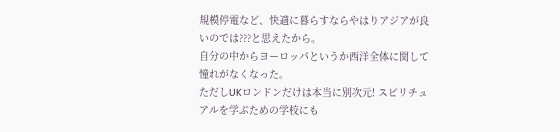規模停電など、快適に暮らすならやはりアジアが良いのでは???と思えたから。
自分の中からヨーロッパというか西洋全体に関して憧れがなくなった。
ただしUKロンドンだけは本当に別次元! スピリチュアルを学ぶための学校にも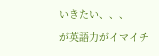いきたい、、、
が英語力がイマイチ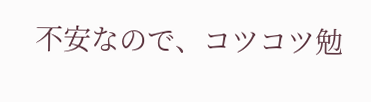不安なので、コツコツ勉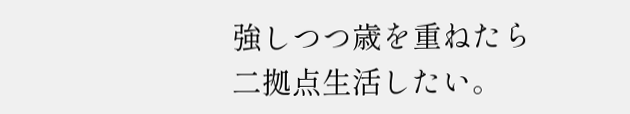強しつつ歳を重ねたら二拠点生活したい。